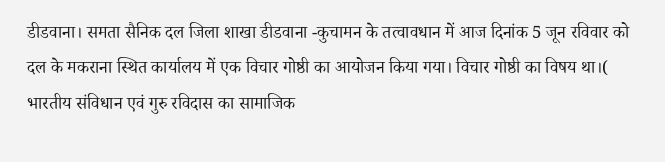डीडवाना। समता सैनिक दल जिला शाखा डीडवाना -कुचामन के तत्वावधान में आज दिनांक 5 जून रविवार को दल के मकराना स्थित कार्यालय में एक विचार गोष्ठी का आयोजन किया गया। विचार गोष्ठी का विषय था।( भारतीय संविधान एवं गुरु रविदास का सामाजिक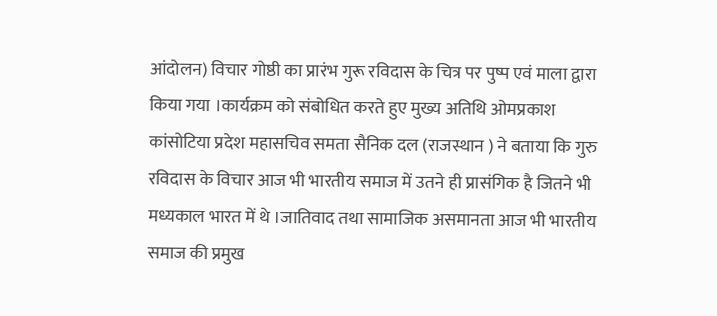आंदोलन) विचार गोष्ठी का प्रारंभ गुरू रविदास के चित्र पर पुष्प एवं माला द्वारा किया गया ।कार्यक्रम को संबोधित करते हुए मुख्य अतिथि ओमप्रकाश कांसोटिया प्रदेश महासचिव समता सैनिक दल (राजस्थान ) ने बताया कि गुरु रविदास के विचार आज भी भारतीय समाज में उतने ही प्रासंगिक है जितने भी मध्यकाल भारत में थे ।जातिवाद तथा सामाजिक असमानता आज भी भारतीय समाज की प्रमुख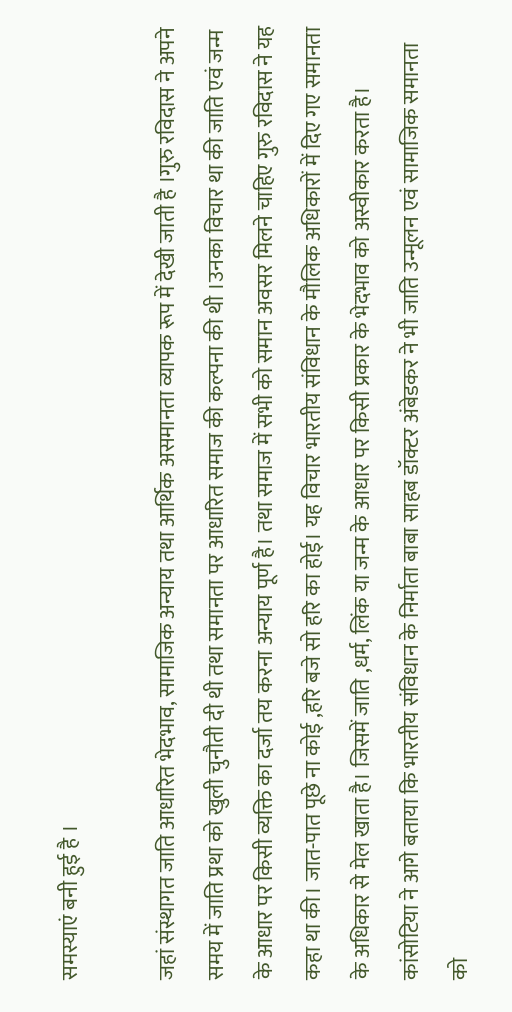समस्याएं बनी हुई है ।

जहां संस्थागत जाति आधारित भेदभाव, सामाजिक अन्याय तथा आर्थिक असमानता व्यापक रूप में देखी जाती है ।गुरु रविदास ने अपने समय में जाति प्रथा को खुली चुनौती दी थी तथा समानता पर आधारित समाज की कल्पना की थी ।उनका विचार था की जाति एवं जन्म के आधार पर किसी व्यक्ति का दर्जा तय करना अन्याय पूर्ण है। तथा समाज में सभी को समान अवसर मिलने चाहिए गुरु रविदास ने यह कहा था की। जात-पात पूछे ना कोई ,हरि बजे सो हरि का होई। यह विचार भारतीय संविधान के मौलिक अधिकारों में दिए गए समानता के अधिकार से मेल खाता है। जिसमें जाति ,धर्म, लिंक या जन्म के आधार पर किसी प्रकार के भेदभाव को अस्वीकार करता है। कांसोटिया ने आगे बताया कि भारतीय संविधान के निर्माता बाबा साहब डॉक्टर अंबेडकर ने भी जाति उन्मूलन एवं सामाजिक समानता को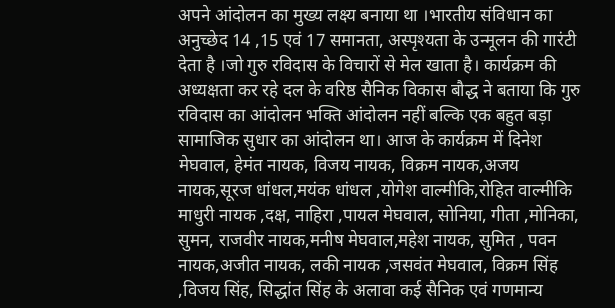अपने आंदोलन का मुख्य लक्ष्य बनाया था ।भारतीय संविधान का अनुच्छेद 14 ,15 एवं 17 समानता, अस्पृश्यता के उन्मूलन की गारंटी देता है ।जो गुरु रविदास के विचारों से मेल खाता है। कार्यक्रम की अध्यक्षता कर रहे दल के वरिष्ठ सैनिक विकास बौद्ध ने बताया कि गुरु रविदास का आंदोलन भक्ति आंदोलन नहीं बल्कि एक बहुत बड़ा सामाजिक सुधार का आंदोलन था। आज के कार्यक्रम में दिनेश मेघवाल, हेमंत नायक, विजय नायक, विक्रम नायक,अजय नायक,सूरज धांधल,मयंक धांधल ,योगेश वाल्मीकि,रोहित वाल्मीकि माधुरी नायक ,दक्ष, नाहिरा ,पायल मेघवाल, सोनिया, गीता ,मोनिका, सुमन, राजवीर नायक,मनीष मेघवाल,महेश नायक, सुमित , पवन नायक,अजीत नायक, लकी नायक ,जसवंत मेघवाल, विक्रम सिंह ,विजय सिंह, सिद्धांत सिंह के अलावा कई सैनिक एवं गणमान्य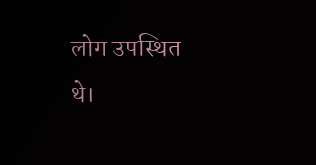लोग उपस्थित थे।